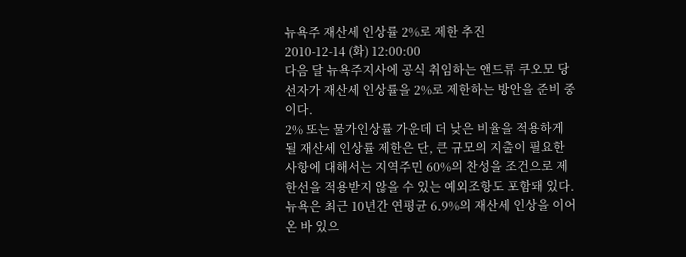뉴욕주 재산세 인상률 2%로 제한 추진
2010-12-14 (화) 12:00:00
다음 달 뉴욕주지사에 공식 취임하는 앤드류 쿠오모 당선자가 재산세 인상률을 2%로 제한하는 방안을 준비 중이다.
2% 또는 물가인상률 가운데 더 낮은 비율을 적용하게 될 재산세 인상률 제한은 단, 큰 규모의 지출이 필요한 사항에 대해서는 지역주민 60%의 찬성을 조건으로 제한선을 적용받지 않을 수 있는 예외조항도 포함돼 있다. 뉴욕은 최근 10년간 연평균 6.9%의 재산세 인상을 이어온 바 있으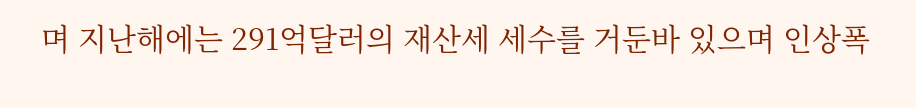며 지난해에는 291억달러의 재산세 세수를 거둔바 있으며 인상폭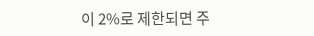이 2%로 제한되면 주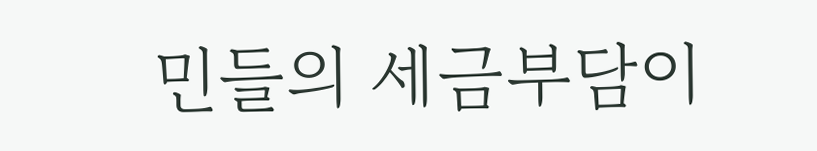민들의 세금부담이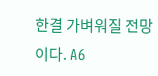한결 가벼워질 전망이다. A6